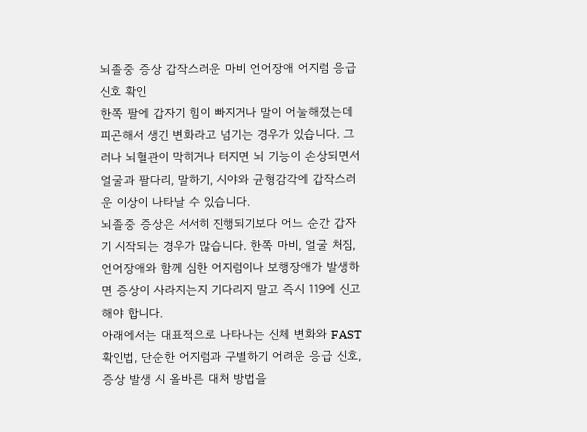뇌졸중 증상 갑작스러운 마비 언어장애 어지럼 응급 신호 확인
한쪽 팔에 갑자기 힘이 빠지거나 말이 어눌해졌는데 피곤해서 생긴 변화라고 넘기는 경우가 있습니다. 그러나 뇌혈관이 막히거나 터지면 뇌 기능이 손상되면서 얼굴과 팔다리, 말하기, 시야와 균형감각에 갑작스러운 이상이 나타날 수 있습니다.
뇌졸중 증상은 서서히 진행되기보다 어느 순간 갑자기 시작되는 경우가 많습니다. 한쪽 마비, 얼굴 처짐, 언어장애와 함께 심한 어지럼이나 보행장애가 발생하면 증상이 사라지는지 기다리지 말고 즉시 119에 신고해야 합니다.
아래에서는 대표적으로 나타나는 신체 변화와 FAST 확인법, 단순한 어지럼과 구별하기 어려운 응급 신호, 증상 발생 시 올바른 대처 방법을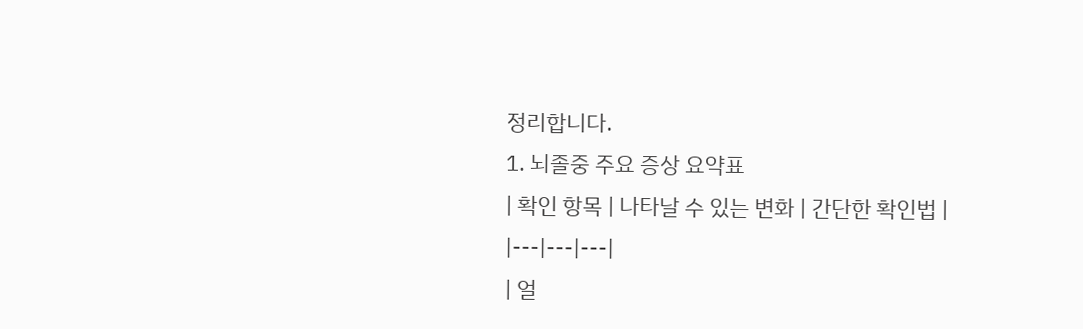정리합니다.
1. 뇌졸중 주요 증상 요약표
| 확인 항목 | 나타날 수 있는 변화 | 간단한 확인법 |
|---|---|---|
| 얼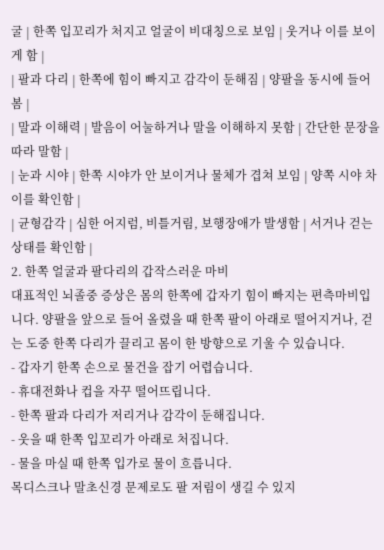굴 | 한쪽 입꼬리가 처지고 얼굴이 비대칭으로 보임 | 웃거나 이를 보이게 함 |
| 팔과 다리 | 한쪽에 힘이 빠지고 감각이 둔해짐 | 양팔을 동시에 들어봄 |
| 말과 이해력 | 발음이 어눌하거나 말을 이해하지 못함 | 간단한 문장을 따라 말함 |
| 눈과 시야 | 한쪽 시야가 안 보이거나 물체가 겹쳐 보임 | 양쪽 시야 차이를 확인함 |
| 균형감각 | 심한 어지럼, 비틀거림, 보행장애가 발생함 | 서거나 걷는 상태를 확인함 |
2. 한쪽 얼굴과 팔다리의 갑작스러운 마비
대표적인 뇌졸중 증상은 몸의 한쪽에 갑자기 힘이 빠지는 편측마비입니다. 양팔을 앞으로 들어 올렸을 때 한쪽 팔이 아래로 떨어지거나, 걷는 도중 한쪽 다리가 끌리고 몸이 한 방향으로 기울 수 있습니다.
- 갑자기 한쪽 손으로 물건을 잡기 어렵습니다.
- 휴대전화나 컵을 자꾸 떨어뜨립니다.
- 한쪽 팔과 다리가 저리거나 감각이 둔해집니다.
- 웃을 때 한쪽 입꼬리가 아래로 처집니다.
- 물을 마실 때 한쪽 입가로 물이 흐릅니다.
목디스크나 말초신경 문제로도 팔 저림이 생길 수 있지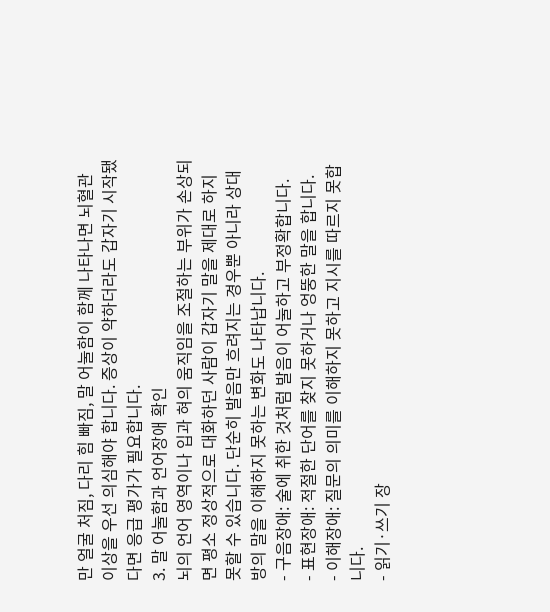만 얼굴 처짐, 다리 힘 빠짐, 말 어눌함이 함께 나타나면 뇌혈관 이상을 우선 의심해야 합니다. 증상이 약하더라도 갑자기 시작됐다면 응급 평가가 필요합니다.
3. 말 어눌함과 언어장애 확인
뇌의 언어 영역이나 입과 혀의 움직임을 조절하는 부위가 손상되면 평소 정상적으로 대화하던 사람이 갑자기 말을 제대로 하지 못할 수 있습니다. 단순히 발음만 흐려지는 경우뿐 아니라 상대방의 말을 이해하지 못하는 변화도 나타납니다.
- 구음장애: 술에 취한 것처럼 발음이 어눌하고 부정확합니다.
- 표현장애: 적절한 단어를 찾지 못하거나 엉뚱한 말을 합니다.
- 이해장애: 질문의 의미를 이해하지 못하고 지시를 따르지 못합니다.
- 읽기·쓰기 장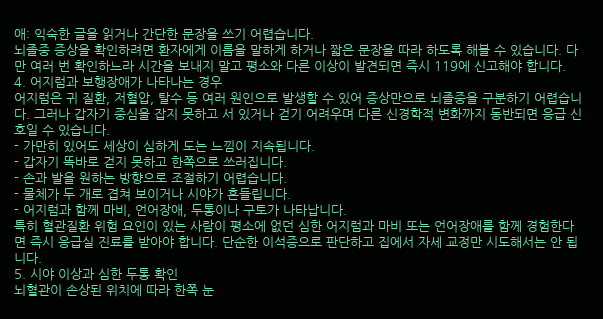애: 익숙한 글을 읽거나 간단한 문장을 쓰기 어렵습니다.
뇌졸중 증상을 확인하려면 환자에게 이름을 말하게 하거나 짧은 문장을 따라 하도록 해볼 수 있습니다. 다만 여러 번 확인하느라 시간을 보내지 말고 평소와 다른 이상이 발견되면 즉시 119에 신고해야 합니다.
4. 어지럼과 보행장애가 나타나는 경우
어지럼은 귀 질환, 저혈압, 탈수 등 여러 원인으로 발생할 수 있어 증상만으로 뇌졸중을 구분하기 어렵습니다. 그러나 갑자기 중심을 잡지 못하고 서 있거나 걷기 어려우며 다른 신경학적 변화까지 동반되면 응급 신호일 수 있습니다.
- 가만히 있어도 세상이 심하게 도는 느낌이 지속됩니다.
- 갑자기 똑바로 걷지 못하고 한쪽으로 쓰러집니다.
- 손과 발을 원하는 방향으로 조절하기 어렵습니다.
- 물체가 두 개로 겹쳐 보이거나 시야가 흔들립니다.
- 어지럼과 함께 마비, 언어장애, 두통이나 구토가 나타납니다.
특히 혈관질환 위험 요인이 있는 사람이 평소에 없던 심한 어지럼과 마비 또는 언어장애를 함께 경험한다면 즉시 응급실 진료를 받아야 합니다. 단순한 이석증으로 판단하고 집에서 자세 교정만 시도해서는 안 됩니다.
5. 시야 이상과 심한 두통 확인
뇌혈관이 손상된 위치에 따라 한쪽 눈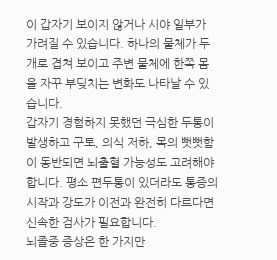이 갑자기 보이지 않거나 시야 일부가 가려질 수 있습니다. 하나의 물체가 두 개로 겹쳐 보이고 주변 물체에 한쪽 몸을 자꾸 부딪치는 변화도 나타날 수 있습니다.
갑자기 경험하지 못했던 극심한 두통이 발생하고 구토, 의식 저하, 목의 뻣뻣함이 동반되면 뇌출혈 가능성도 고려해야 합니다. 평소 편두통이 있더라도 통증의 시작과 강도가 이전과 완전히 다르다면 신속한 검사가 필요합니다.
뇌졸중 증상은 한 가지만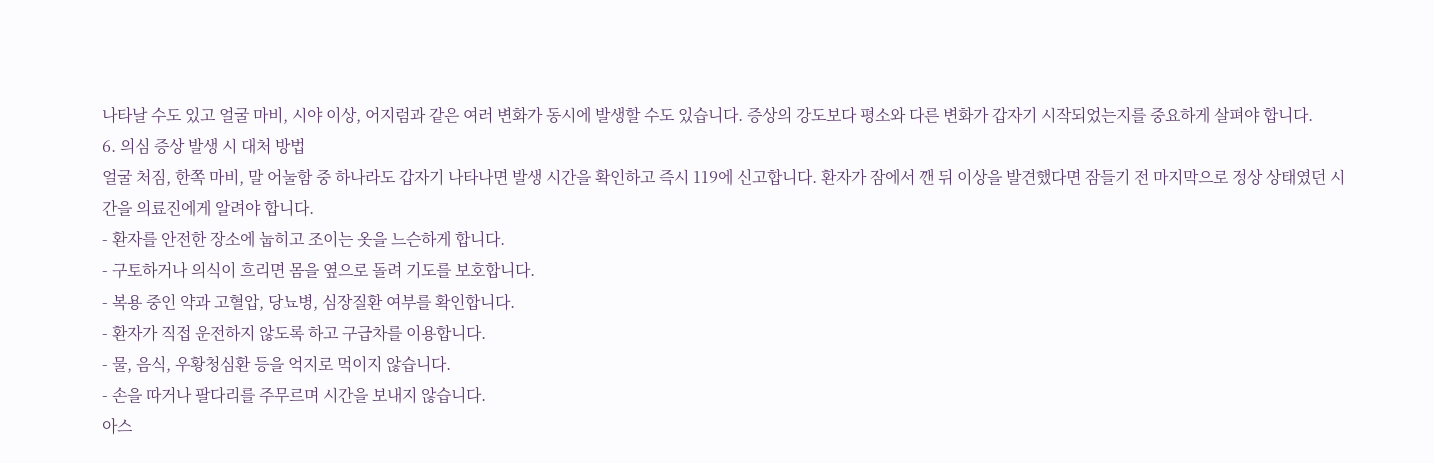나타날 수도 있고 얼굴 마비, 시야 이상, 어지럼과 같은 여러 변화가 동시에 발생할 수도 있습니다. 증상의 강도보다 평소와 다른 변화가 갑자기 시작되었는지를 중요하게 살펴야 합니다.
6. 의심 증상 발생 시 대처 방법
얼굴 처짐, 한쪽 마비, 말 어눌함 중 하나라도 갑자기 나타나면 발생 시간을 확인하고 즉시 119에 신고합니다. 환자가 잠에서 깬 뒤 이상을 발견했다면 잠들기 전 마지막으로 정상 상태였던 시간을 의료진에게 알려야 합니다.
- 환자를 안전한 장소에 눕히고 조이는 옷을 느슨하게 합니다.
- 구토하거나 의식이 흐리면 몸을 옆으로 돌려 기도를 보호합니다.
- 복용 중인 약과 고혈압, 당뇨병, 심장질환 여부를 확인합니다.
- 환자가 직접 운전하지 않도록 하고 구급차를 이용합니다.
- 물, 음식, 우황청심환 등을 억지로 먹이지 않습니다.
- 손을 따거나 팔다리를 주무르며 시간을 보내지 않습니다.
아스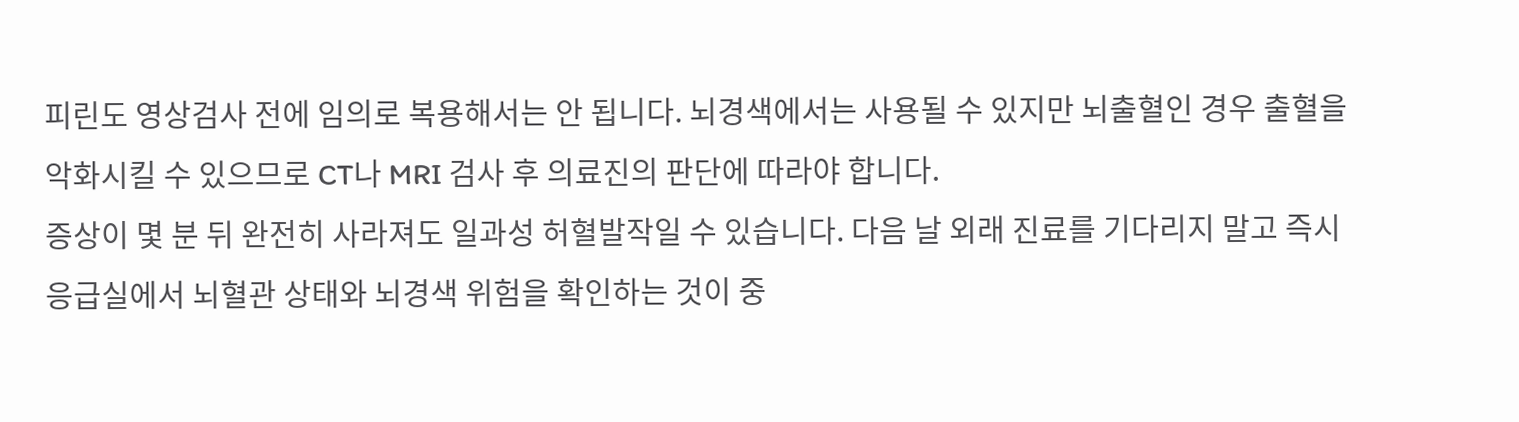피린도 영상검사 전에 임의로 복용해서는 안 됩니다. 뇌경색에서는 사용될 수 있지만 뇌출혈인 경우 출혈을 악화시킬 수 있으므로 CT나 MRI 검사 후 의료진의 판단에 따라야 합니다.
증상이 몇 분 뒤 완전히 사라져도 일과성 허혈발작일 수 있습니다. 다음 날 외래 진료를 기다리지 말고 즉시 응급실에서 뇌혈관 상태와 뇌경색 위험을 확인하는 것이 중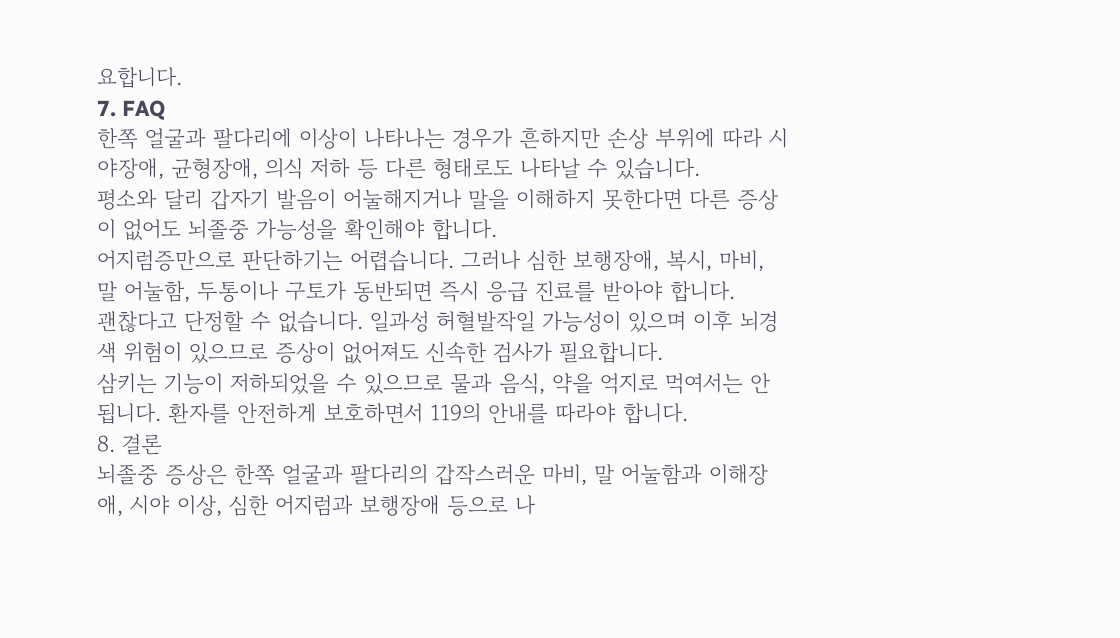요합니다.
7. FAQ
한쪽 얼굴과 팔다리에 이상이 나타나는 경우가 흔하지만 손상 부위에 따라 시야장애, 균형장애, 의식 저하 등 다른 형태로도 나타날 수 있습니다.
평소와 달리 갑자기 발음이 어눌해지거나 말을 이해하지 못한다면 다른 증상이 없어도 뇌졸중 가능성을 확인해야 합니다.
어지럼증만으로 판단하기는 어렵습니다. 그러나 심한 보행장애, 복시, 마비, 말 어눌함, 두통이나 구토가 동반되면 즉시 응급 진료를 받아야 합니다.
괜찮다고 단정할 수 없습니다. 일과성 허혈발작일 가능성이 있으며 이후 뇌경색 위험이 있으므로 증상이 없어져도 신속한 검사가 필요합니다.
삼키는 기능이 저하되었을 수 있으므로 물과 음식, 약을 억지로 먹여서는 안 됩니다. 환자를 안전하게 보호하면서 119의 안내를 따라야 합니다.
8. 결론
뇌졸중 증상은 한쪽 얼굴과 팔다리의 갑작스러운 마비, 말 어눌함과 이해장애, 시야 이상, 심한 어지럼과 보행장애 등으로 나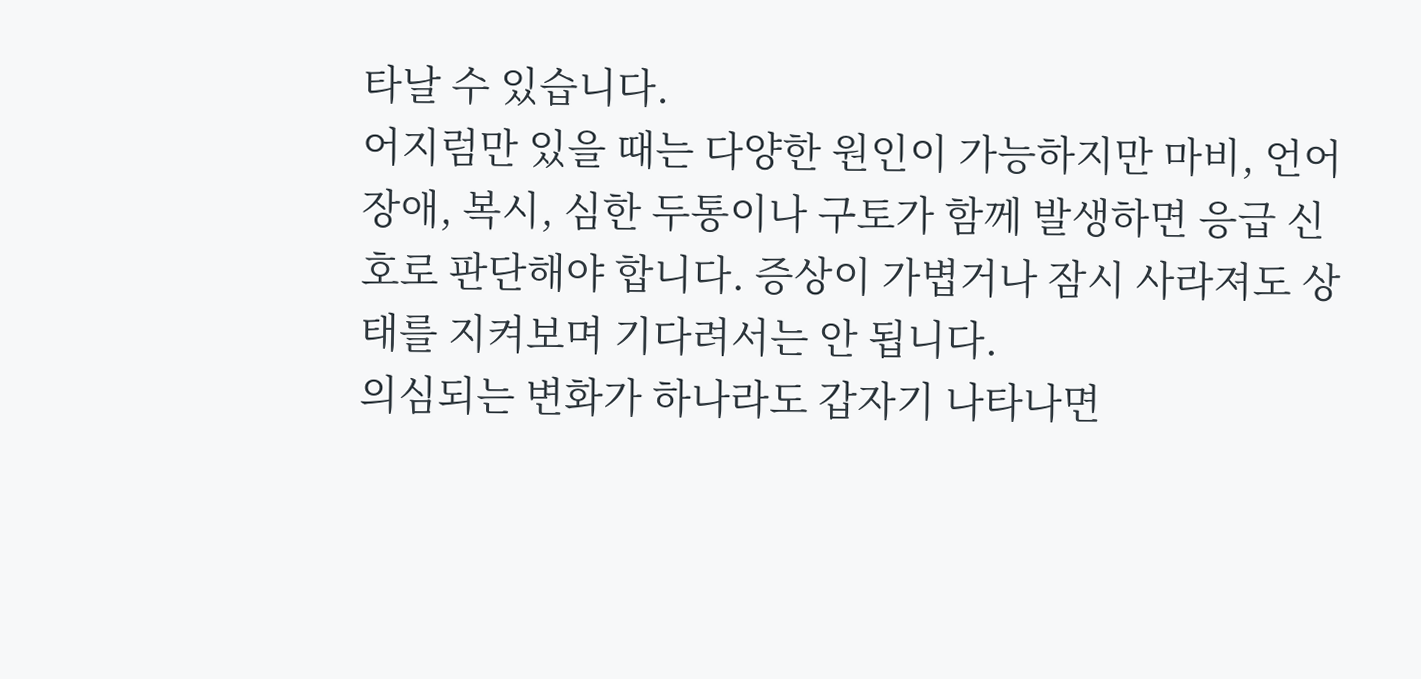타날 수 있습니다.
어지럼만 있을 때는 다양한 원인이 가능하지만 마비, 언어장애, 복시, 심한 두통이나 구토가 함께 발생하면 응급 신호로 판단해야 합니다. 증상이 가볍거나 잠시 사라져도 상태를 지켜보며 기다려서는 안 됩니다.
의심되는 변화가 하나라도 갑자기 나타나면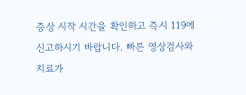증상 시작 시간을 확인하고 즉시 119에 신고하시기 바랍니다. 빠른 영상검사와 치료가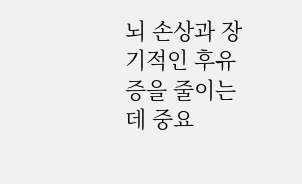뇌 손상과 장기적인 후유증을 줄이는 데 중요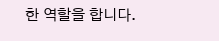한 역할을 합니다.